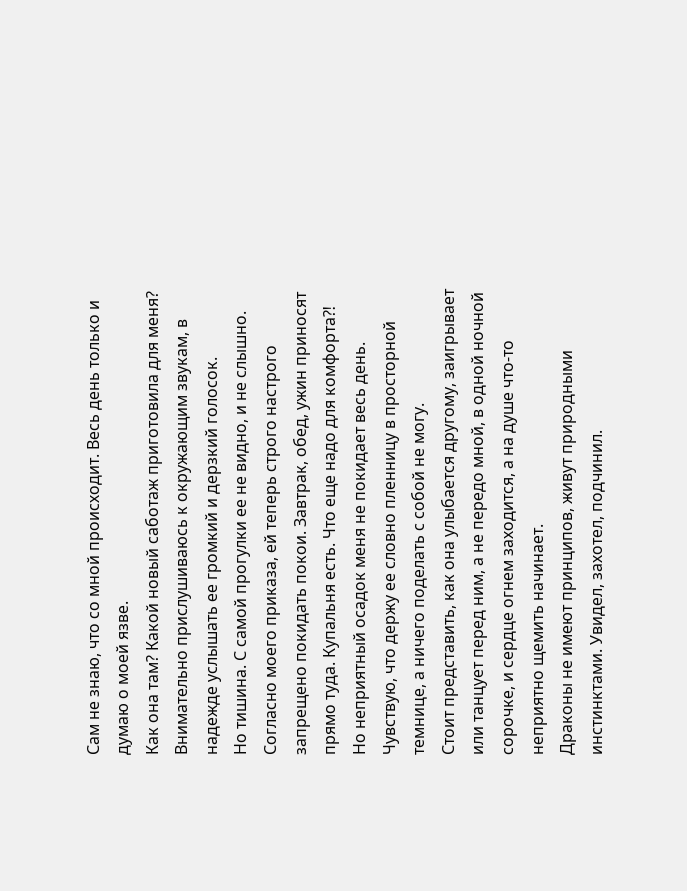Сам не знаю, что со мной происходит. Весь день только и думаю о моей язве.
Как она там? Какой новый саботаж приготовила для меня? Внимательно прислушиваюсь к окружающим звукам, в надежде услышать ее громкий и дерзкий голосок.
Но тишина. С самой прогулки ее не видно, и не слышно.
Согласно моего приказа, ей теперь строго настрого запрещено покидать покои. Завтрак, обед, ужин приносят прямо туда. Купальня есть. Что еще надо для комфорта⁈
Но неприятный осадок меня не покидает весь день. Чувствую, что держу ее словно пленницу в просторной темнице, а ничего поделать с собой не могу.
Стоит представить, как она улыбается другому, заигрывает или танцует перед ним, а не передо мной, в одной ночной сорочке, и сердце огнем заходится, а на душе что-то неприятно щемить начинает.
Драконы не имеют принципов, живут природными инстинктами. Увидел, захотел, подчинил.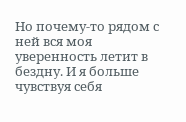Но почему-то рядом с ней вся моя уверенность летит в бездну. И я больше чувствуя себя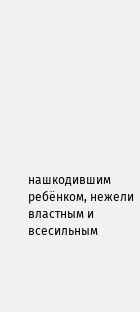нашкодившим ребёнком, нежели властным и всесильным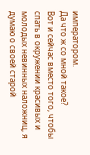императором.
Да что ж со мной такое?
Вот и сейчас вместо того, чтобы спать в окружении красивых и молодых невинных наложниц, я думаю о своей старой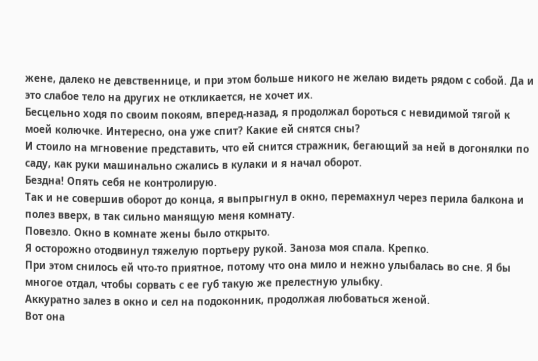жене, далеко не девственнице, и при этом больше никого не желаю видеть рядом с собой. Да и это слабое тело на других не откликается, не хочет их.
Бесцельно ходя по своим покоям, вперед-назад, я продолжал бороться с невидимой тягой к моей колючке. Интересно, она уже спит? Какие ей снятся сны?
И стоило на мгновение представить, что ей снится стражник, бегающий за ней в догонялки по саду, как руки машинально сжались в кулаки и я начал оборот.
Бездна! Опять себя не контролирую.
Так и не совершив оборот до конца, я выпрыгнул в окно, перемахнул через перила балкона и полез вверх, в так сильно манящую меня комнату.
Повезло. Окно в комнате жены было открыто.
Я осторожно отодвинул тяжелую портьеру рукой. Заноза моя спала. Крепко.
При этом снилось ей что-то приятное, потому что она мило и нежно улыбалась во сне. Я бы многое отдал, чтобы сорвать с ее губ такую же прелестную улыбку.
Аккуратно залез в окно и сел на подоконник, продолжая любоваться женой.
Вот она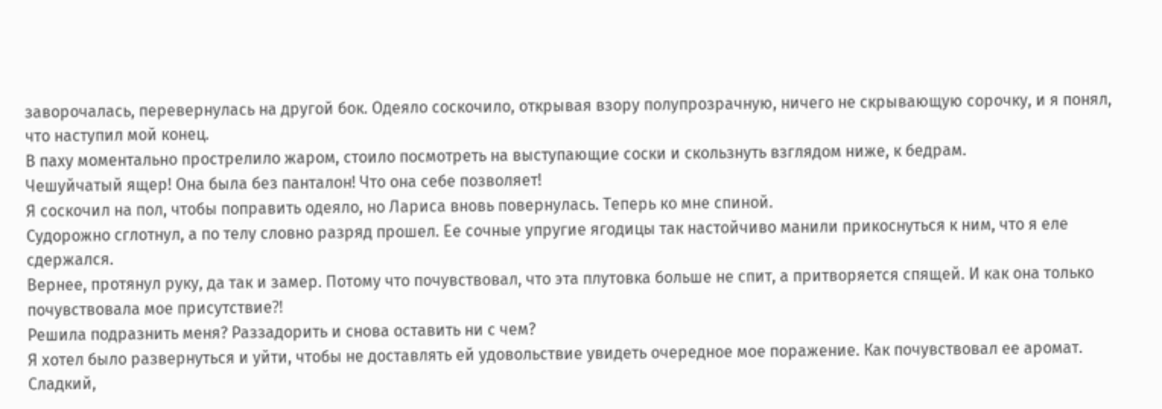заворочалась, перевернулась на другой бок. Одеяло соскочило, открывая взору полупрозрачную, ничего не скрывающую сорочку, и я понял, что наступил мой конец.
В паху моментально прострелило жаром, стоило посмотреть на выступающие соски и скользнуть взглядом ниже, к бедрам.
Чешуйчатый ящер! Она была без панталон! Что она себе позволяет!
Я соскочил на пол, чтобы поправить одеяло, но Лариса вновь повернулась. Теперь ко мне спиной.
Судорожно сглотнул, а по телу словно разряд прошел. Ее сочные упругие ягодицы так настойчиво манили прикоснуться к ним, что я еле сдержался.
Вернее, протянул руку, да так и замер. Потому что почувствовал, что эта плутовка больше не спит, а притворяется спящей. И как она только почувствовала мое присутствие⁈
Решила подразнить меня? Раззадорить и снова оставить ни с чем?
Я хотел было развернуться и уйти, чтобы не доставлять ей удовольствие увидеть очередное мое поражение. Как почувствовал ее аромат. Сладкий,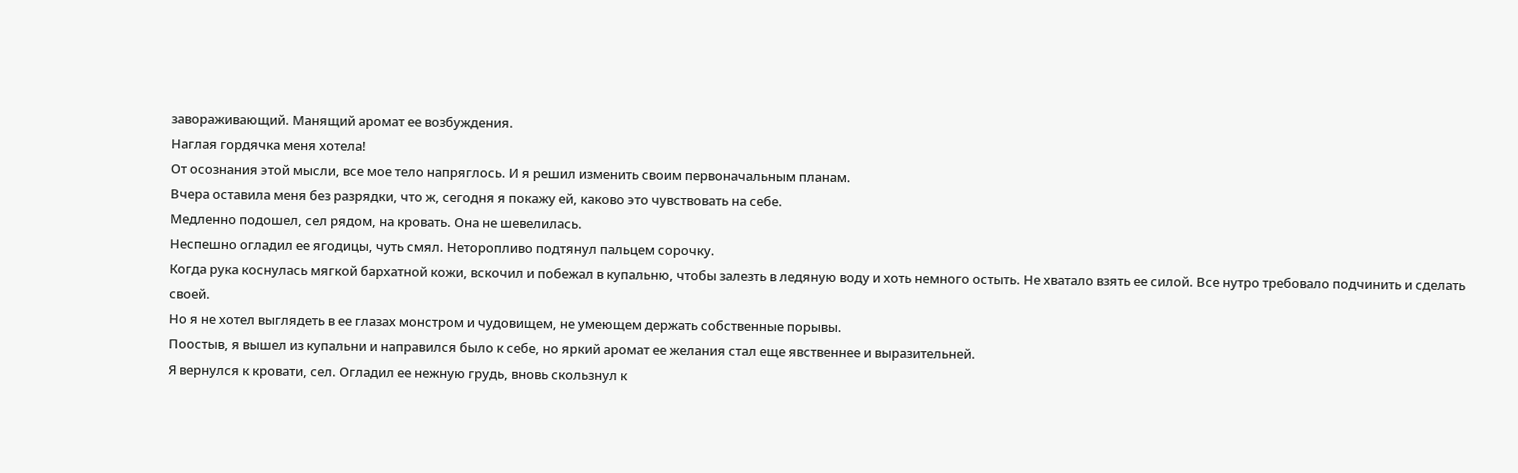завораживающий. Манящий аромат ее возбуждения.
Наглая гордячка меня хотела!
От осознания этой мысли, все мое тело напряглось. И я решил изменить своим первоначальным планам.
Вчера оставила меня без разрядки, что ж, сегодня я покажу ей, каково это чувствовать на себе.
Медленно подошел, сел рядом, на кровать. Она не шевелилась.
Неспешно огладил ее ягодицы, чуть смял. Неторопливо подтянул пальцем сорочку.
Когда рука коснулась мягкой бархатной кожи, вскочил и побежал в купальню, чтобы залезть в ледяную воду и хоть немного остыть. Не хватало взять ее силой. Все нутро требовало подчинить и сделать своей.
Но я не хотел выглядеть в ее глазах монстром и чудовищем, не умеющем держать собственные порывы.
Поостыв, я вышел из купальни и направился было к себе, но яркий аромат ее желания стал еще явственнее и выразительней.
Я вернулся к кровати, сел. Огладил ее нежную грудь, вновь скользнул к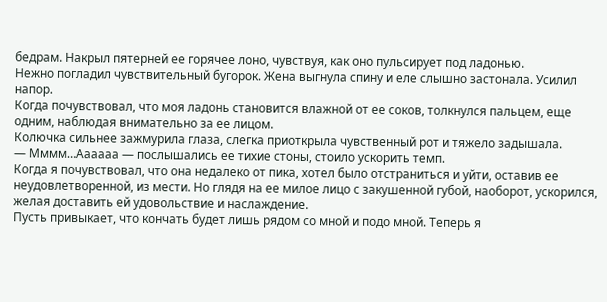бедрам. Накрыл пятерней ее горячее лоно, чувствуя, как оно пульсирует под ладонью.
Нежно погладил чувствительный бугорок. Жена выгнула спину и еле слышно застонала. Усилил напор.
Когда почувствовал, что моя ладонь становится влажной от ее соков, толкнулся пальцем, еще одним, наблюдая внимательно за ее лицом.
Колючка сильнее зажмурила глаза, слегка приоткрыла чувственный рот и тяжело задышала.
— Мммм…Аааааа — послышались ее тихие стоны, стоило ускорить темп.
Когда я почувствовал, что она недалеко от пика, хотел было отстраниться и уйти, оставив ее неудовлетворенной, из мести. Но глядя на ее милое лицо с закушенной губой, наоборот, ускорился, желая доставить ей удовольствие и наслаждение.
Пусть привыкает, что кончать будет лишь рядом со мной и подо мной. Теперь я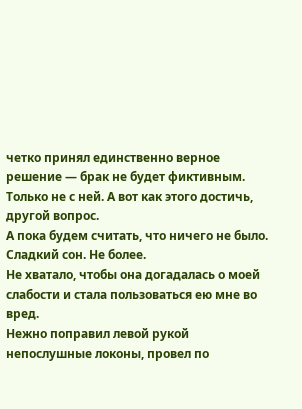четко принял единственно верное решение — брак не будет фиктивным. Только не с ней. А вот как этого достичь, другой вопрос.
А пока будем считать, что ничего не было. Сладкий сон. Не более.
Не хватало, чтобы она догадалась о моей слабости и стала пользоваться ею мне во вред.
Нежно поправил левой рукой непослушные локоны, провел по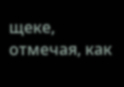щеке, отмечая, как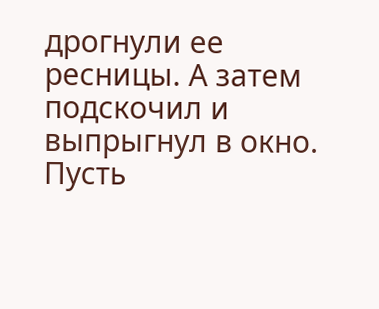дрогнули ее ресницы. А затем подскочил и выпрыгнул в окно.
Пусть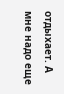отдыхает. А мне надо еще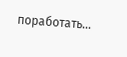поработать…